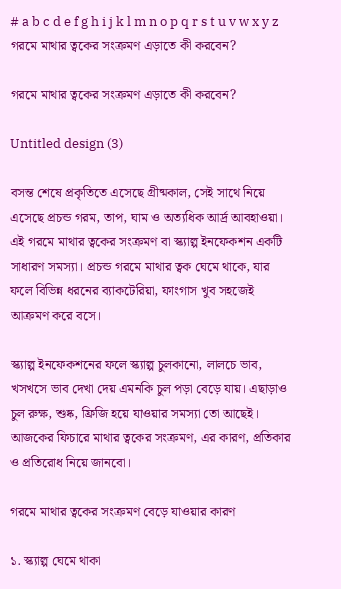# a b c d e f g h i j k l m n o p q r s t u v w x y z
গরমে মাথার ত্বকের সংক্রমণ এড়াতে কী করবেন?

গরমে মাথার ত্বকের সংক্রমণ এড়াতে কী করবেন?

Untitled design (3)

বসন্ত শেষে প্রকৃতিতে এসেছে গ্রীষ্মকাল, সেই সাথে নিয়ে এসেছে প্রচন্ড গরম, তাপ, ঘাম ও অত্যধিক আর্দ্র আবহাওয়া। এই গরমে মাথার ত্বকের সংক্রমণ বা স্ক্যাল্প ইনফেকশন একটি সাধারণ সমস্যা। প্রচন্ড গরমে মাথার ত্বক ঘেমে থাকে, যার ফলে বিভিন্ন ধরনের ব্যাকটেরিয়া, ফাংগাস খুব সহজেই আক্রমণ করে বসে।

স্ক্যাল্প ইনফেকশনের ফলে স্ক্যাল্প চুলকানো, লালচে ভাব, খসখসে ভাব দেখা দেয় এমনকি চুল পড়া বেড়ে যায়। এছাড়াও চুল রুক্ষ, শুষ্ক, ফ্রিজি হয়ে যাওয়ার সমস্যা তো আছেই। আজকের ফিচারে মাথার ত্বকের সংক্রমণ, এর কারণ, প্রতিকার ও প্রতিরোধ নিয়ে জানবো।

গরমে মাথার ত্বকের সংক্রমণ বেড়ে যাওয়ার কারণ

১. স্ক্যাল্প ঘেমে থাকা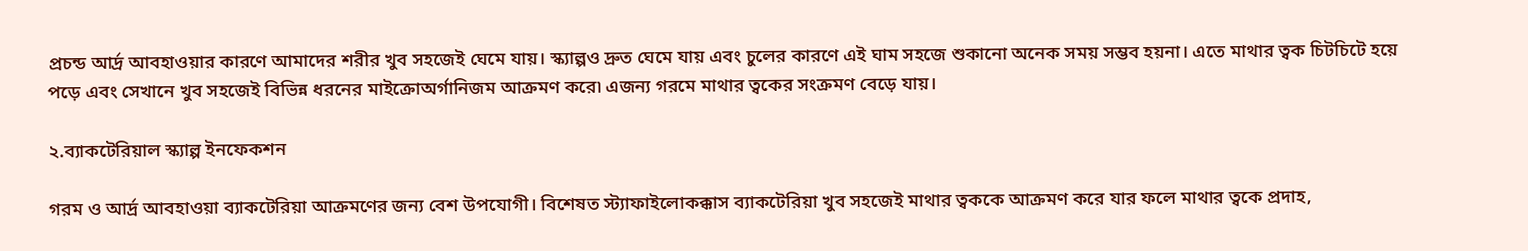প্রচন্ড আর্দ্র আবহাওয়ার কারণে আমাদের শরীর খুব সহজেই ঘেমে যায়। স্ক্যাল্পও দ্রুত ঘেমে যায় এবং চুলের কারণে এই ঘাম সহজে শুকানো অনেক সময় সম্ভব হয়না। এতে মাথার ত্বক চিটচিটে হয়ে পড়ে এবং সেখানে খুব সহজেই বিভিন্ন ধরনের মাইক্রোঅর্গানিজম আক্রমণ করে৷ এজন্য গরমে মাথার ত্বকের সংক্রমণ বেড়ে যায়।

২.ব্যাকটেরিয়াল স্ক্যাল্প ইনফেকশন

গরম ও আর্দ্র আবহাওয়া ব্যাকটেরিয়া আক্রমণের জন্য বেশ উপযোগী। বিশেষত স্ট্যাফাইলোকক্কাস ব্যাকটেরিয়া খুব সহজেই মাথার ত্বককে আক্রমণ করে যার ফলে মাথার ত্বকে প্রদাহ,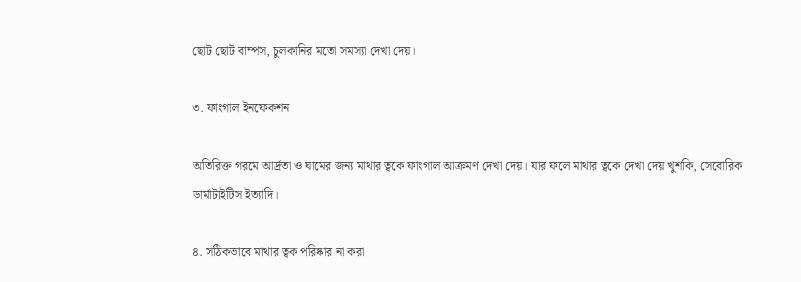ছোট ছোট বাম্পস, চুলকানির মতো সমস্যা দেখা দেয়।

৩. ফাংগাল ইনফেকশন

অতিরিক্ত গরমে আর্দ্রতা ও ঘামের জন্য মাথার ত্বকে ফাংগাল আক্রমণ দেখা দেয়। যার ফলে মাথার ত্বকে দেখা দেয় খুশকি, সেবোরিক ডার্মাটাইটিস ইত্যাদি।

৪. সঠিকভাবে মাথার ত্বক পরিষ্কার না করা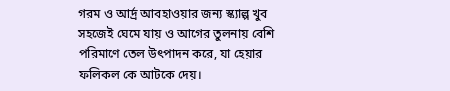গরম ও আর্দ্র আবহাওয়ার জন্য স্ক্যাল্প খুব সহজেই ঘেমে যায় ও আগের তুলনায় বেশি পরিমাণে তেল উৎপাদন করে, যা হেয়ার ফলিকল কে আটকে দেয়।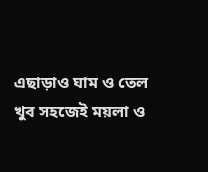এছাড়াও ঘাম ও তেল খুব সহজেই ময়লা ও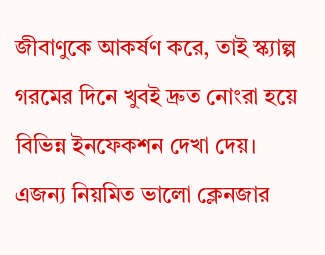জীবাণুকে আকর্ষণ করে, তাই স্ক্যাল্প গরমের দিনে খুবই দ্রুত নোংরা হয়ে বিভিন্ন ইনফেকশন দেখা দেয়। এজন্য নিয়মিত ভালো ক্লেনজার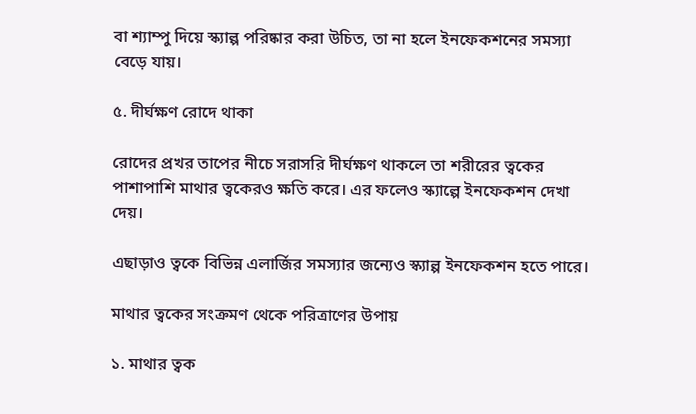বা শ্যাম্পু দিয়ে স্ক্যাল্প পরিষ্কার করা উচিত, তা না হলে ইনফেকশনের সমস্যা বেড়ে যায়।

৫. দীর্ঘক্ষণ রোদে থাকা

রোদের প্রখর তাপের নীচে সরাসরি দীর্ঘক্ষণ থাকলে তা শরীরের ত্বকের পাশাপাশি মাথার ত্বকেরও ক্ষতি করে। এর ফলেও স্ক্যাল্পে ইনফেকশন দেখা দেয়।

এছাড়াও ত্বকে বিভিন্ন এলার্জির সমস্যার জন্যেও স্ক্যাল্প ইনফেকশন হতে পারে।

মাথার ত্বকের সংক্রমণ থেকে পরিত্রাণের উপায়

১. মাথার ত্বক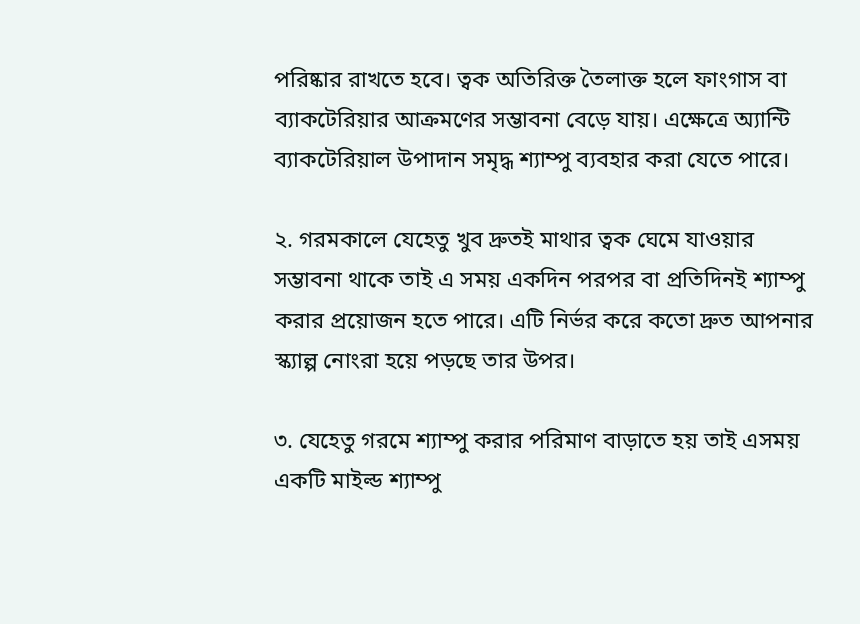পরিষ্কার রাখতে হবে। ত্বক অতিরিক্ত তৈলাক্ত হলে ফাংগাস বা ব্যাকটেরিয়ার আক্রমণের সম্ভাবনা বেড়ে যায়। এক্ষেত্রে অ্যান্টি ব্যাকটেরিয়াল উপাদান সমৃদ্ধ শ্যাম্পু ব্যবহার করা যেতে পারে।

২. গরমকালে যেহেতু খুব দ্রুতই মাথার ত্বক ঘেমে যাওয়ার সম্ভাবনা থাকে তাই এ সময় একদিন পরপর বা প্রতিদিনই শ্যাম্পু করার প্রয়োজন হতে পারে। এটি নির্ভর করে কতো দ্রুত আপনার স্ক্যাল্প নোংরা হয়ে পড়ছে তার উপর।

৩. যেহেতু গরমে শ্যাম্পু করার পরিমাণ বাড়াতে হয় তাই এসময় একটি মাইল্ড শ্যাম্পু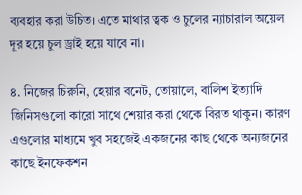ব্যবহার করা উচিত। এতে মাথার ত্বক ও চুলের ন্যাচারাল অয়েল দূর হয়ে চুল ড্রাই হয়ে যাবে না।

৪. নিজের চিরুনি, হেয়ার বনেট, তোয়ালে, বালিশ ইত্যাদি জিনিসগুলো কারো সাথে শেয়ার করা থেকে বিরত থাকুন। কারণ এগুলোর মাধ্যমে খুব সহজেই একজনের কাছ থেকে অন্যজনের কাছে ইনফেকশন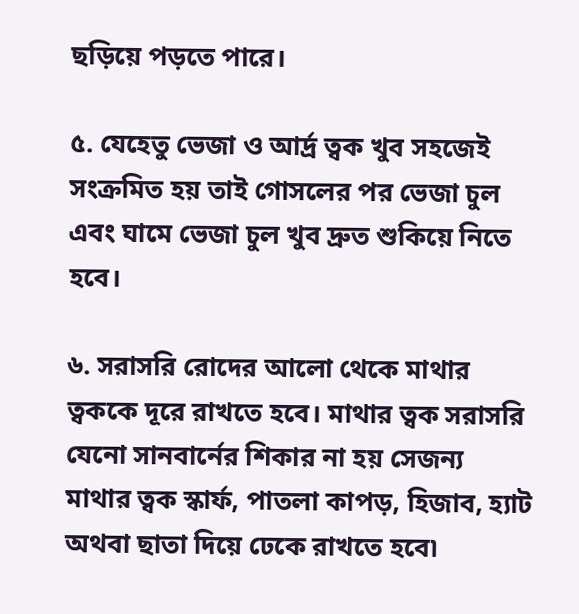ছড়িয়ে পড়তে পারে।

৫. যেহেতু ভেজা ও আর্দ্র ত্বক খুব সহজেই সংক্রমিত হয় তাই গোসলের পর ভেজা চুল এবং ঘামে ভেজা চুল খুব দ্রুত শুকিয়ে নিতে হবে।

৬. সরাসরি রোদের আলো থেকে মাথার ত্বককে দূরে রাখতে হবে। মাথার ত্বক সরাসরি যেনো সানবার্নের শিকার না হয় সেজন্য মাথার ত্বক স্কার্ফ, পাতলা কাপড়, হিজাব, হ্যাট অথবা ছাতা দিয়ে ঢেকে রাখতে হবে৷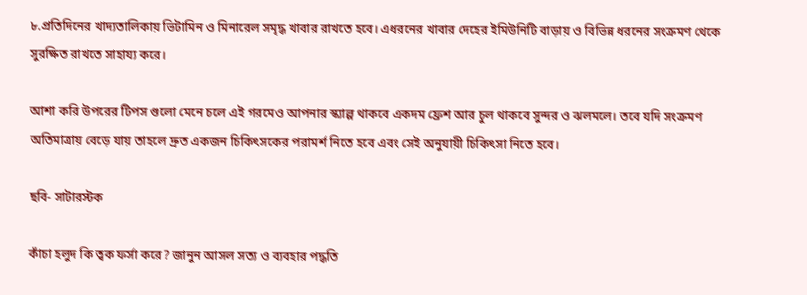৮.প্রতিদিনের খাদ্যতালিকায় ভিটামিন ও মিনারেল সমৃদ্ধ খাবার রাখতে হবে। এধরনের খাবার দেহের ইমিউনিটি বাড়ায় ও বিভিন্ন ধরনের সংক্রমণ থেকে সুরক্ষিত রাখতে সাহায্য করে।

আশা করি উপরের টিপস গুলো মেনে চলে এই গরমেও আপনার স্ক্যাল্প থাকবে একদম ফ্রেশ আর চুল থাকবে সুন্দর ও ঝলমলে। তবে যদি সংক্রমণ অতিমাত্রায় বেড়ে যায় তাহলে দ্রুত একজন চিকিৎসকের পরামর্শ নিতে হবে এবং সেই অনুযায়ী চিকিৎসা নিতে হবে।

ছবি- সাটারস্টক

কাঁচা হলুদ কি ত্বক ফর্সা করে? জানুন আসল সত্য ও ব্যবহার পদ্ধতি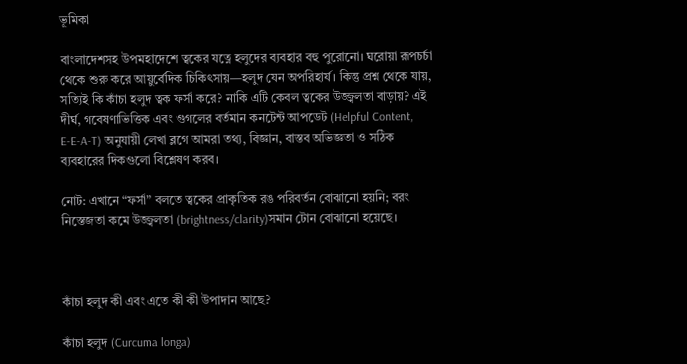ভূমিকা

বাংলাদেশসহ উপমহাদেশে ত্বকের যত্নে হলুদের ব্যবহার বহু পুরোনো। ঘরোয়া রূপচর্চা থেকে শুরু করে আয়ুর্বেদিক চিকিৎসায়—হলুদ যেন অপরিহার্য। কিন্তু প্রশ্ন থেকে যায়, সত্যিই কি কাঁচা হলুদ ত্বক ফর্সা করে? নাকি এটি কেবল ত্বকের উজ্জ্বলতা বাড়ায়? এই দীর্ঘ, গবেষণাভিত্তিক এবং গুগলের বর্তমান কনটেন্ট আপডেট (Helpful Content, E‑E‑A‑T) অনুযায়ী লেখা ব্লগে আমরা তথ্য, বিজ্ঞান, বাস্তব অভিজ্ঞতা ও সঠিক ব্যবহারের দিকগুলো বিশ্লেষণ করব।

নোট: এখানে “ফর্সা” বলতে ত্বকের প্রাকৃতিক রঙ পরিবর্তন বোঝানো হয়নি; বরং নিস্তেজতা কমে উজ্জ্বলতা (brightness/clarity)সমান টোন বোঝানো হয়েছে।



কাঁচা হলুদ কী এবং এতে কী কী উপাদান আছে?

কাঁচা হলুদ (Curcuma longa)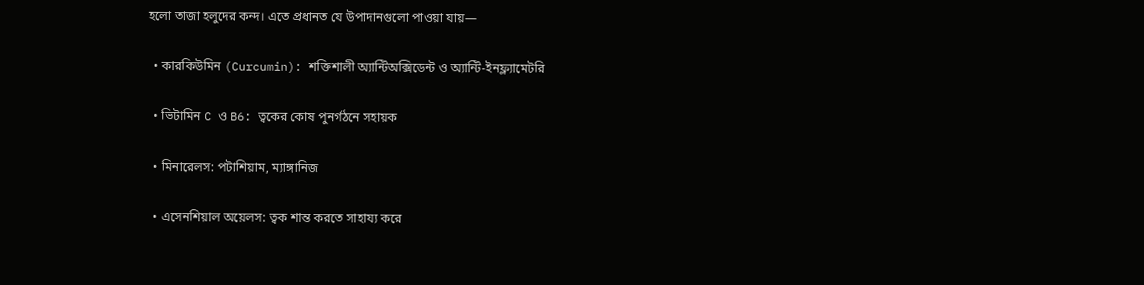হলো তাজা হলুদের কন্দ। এতে প্রধানত যে উপাদানগুলো পাওয়া যায়—

  • কারকিউমিন (Curcumin): শক্তিশালী অ্যান্টিঅক্সিডেন্ট ও অ্যান্টি‑ইনফ্ল্যামেটরি

  • ভিটামিন C ও B6: ত্বকের কোষ পুনর্গঠনে সহায়ক

  • মিনারেলস: পটাশিয়াম, ম্যাঙ্গানিজ

  • এসেনশিয়াল অয়েলস: ত্বক শান্ত করতে সাহায্য করে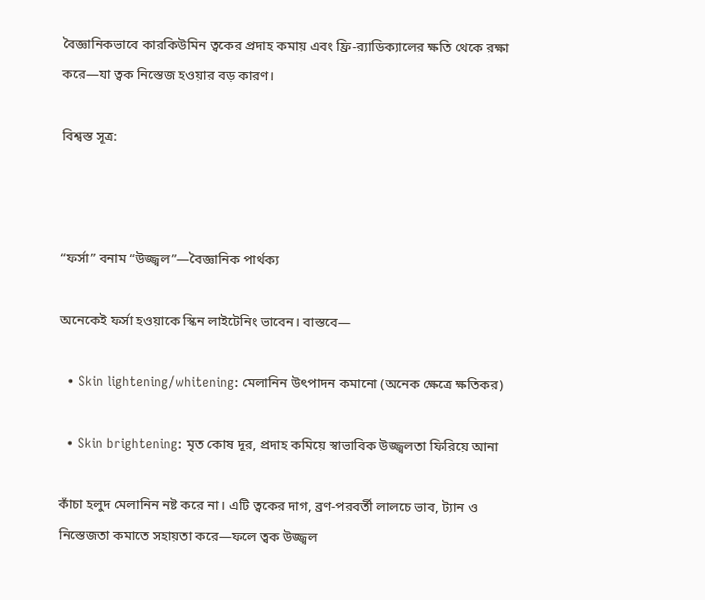বৈজ্ঞানিকভাবে কারকিউমিন ত্বকের প্রদাহ কমায় এবং ফ্রি‑র‍্যাডিক্যালের ক্ষতি থেকে রক্ষা করে—যা ত্বক নিস্তেজ হওয়ার বড় কারণ।

বিশ্বস্ত সূত্র:



“ফর্সা” বনাম “উজ্জ্বল”—বৈজ্ঞানিক পার্থক্য

অনেকেই ফর্সা হওয়াকে স্কিন লাইটেনিং ভাবেন। বাস্তবে—

  • Skin lightening/whitening: মেলানিন উৎপাদন কমানো (অনেক ক্ষেত্রে ক্ষতিকর)

  • Skin brightening: মৃত কোষ দূর, প্রদাহ কমিয়ে স্বাভাবিক উজ্জ্বলতা ফিরিয়ে আনা

কাঁচা হলুদ মেলানিন নষ্ট করে না। এটি ত্বকের দাগ, ব্রণ‑পরবর্তী লালচে ভাব, ট্যান ও নিস্তেজতা কমাতে সহায়তা করে—ফলে ত্বক উজ্জ্বল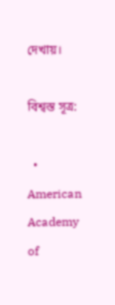দেখায়।

বিশ্বস্ত সূত্র:

  • American Academy of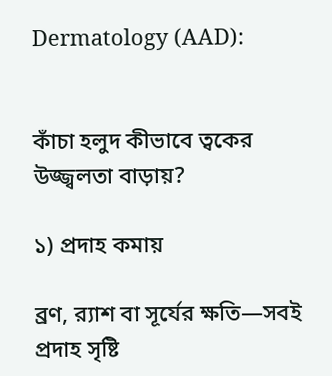Dermatology (AAD):


কাঁচা হলুদ কীভাবে ত্বকের উজ্জ্বলতা বাড়ায়?

১) প্রদাহ কমায়

ব্রণ, র‍্যাশ বা সূর্যের ক্ষতি—সবই প্রদাহ সৃষ্টি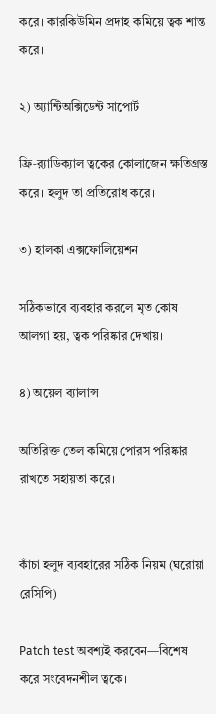করে। কারকিউমিন প্রদাহ কমিয়ে ত্বক শান্ত করে।

২) অ্যান্টিঅক্সিডেন্ট সাপোর্ট

ফ্রি‑র‍্যাডিক্যাল ত্বকের কোলাজেন ক্ষতিগ্রস্ত করে। হলুদ তা প্রতিরোধ করে।

৩) হালকা এক্সফোলিয়েশন

সঠিকভাবে ব্যবহার করলে মৃত কোষ আলগা হয়, ত্বক পরিষ্কার দেখায়।

৪) অয়েল ব্যালান্স

অতিরিক্ত তেল কমিয়ে পোরস পরিষ্কার রাখতে সহায়তা করে।


কাঁচা হলুদ ব্যবহারের সঠিক নিয়ম (ঘরোয়া রেসিপি)

Patch test অবশ্যই করবেন—বিশেষ করে সংবেদনশীল ত্বকে।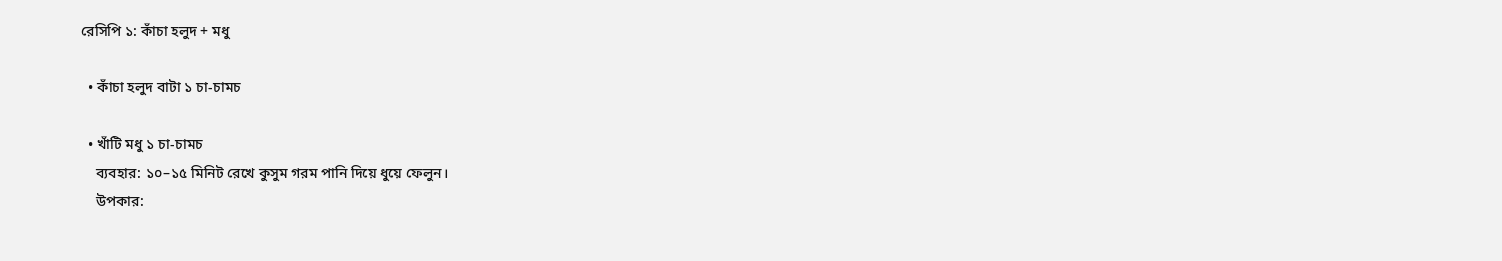রেসিপি ১: কাঁচা হলুদ + মধু

  • কাঁচা হলুদ বাটা ১ চা‑চামচ

  • খাঁটি মধু ১ চা‑চামচ
    ব্যবহার: ১০–১৫ মিনিট রেখে কুসুম গরম পানি দিয়ে ধুয়ে ফেলুন।
    উপকার: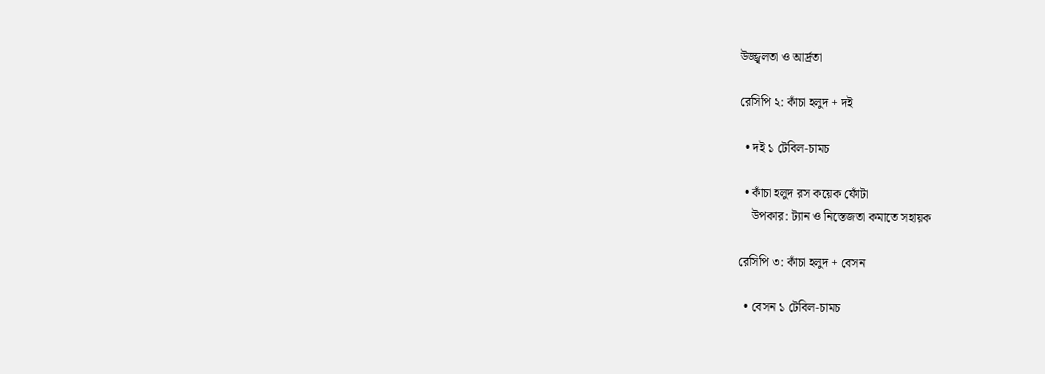উজ্জ্বলতা ও আর্দ্রতা

রেসিপি ২: কাঁচা হলুদ + দই

  • দই ১ টেবিল‑চামচ

  • কাঁচা হলুদ রস কয়েক ফোঁটা
    উপকার: ট্যান ও নিস্তেজতা কমাতে সহায়ক

রেসিপি ৩: কাঁচা হলুদ + বেসন

  • বেসন ১ টেবিল‑চামচ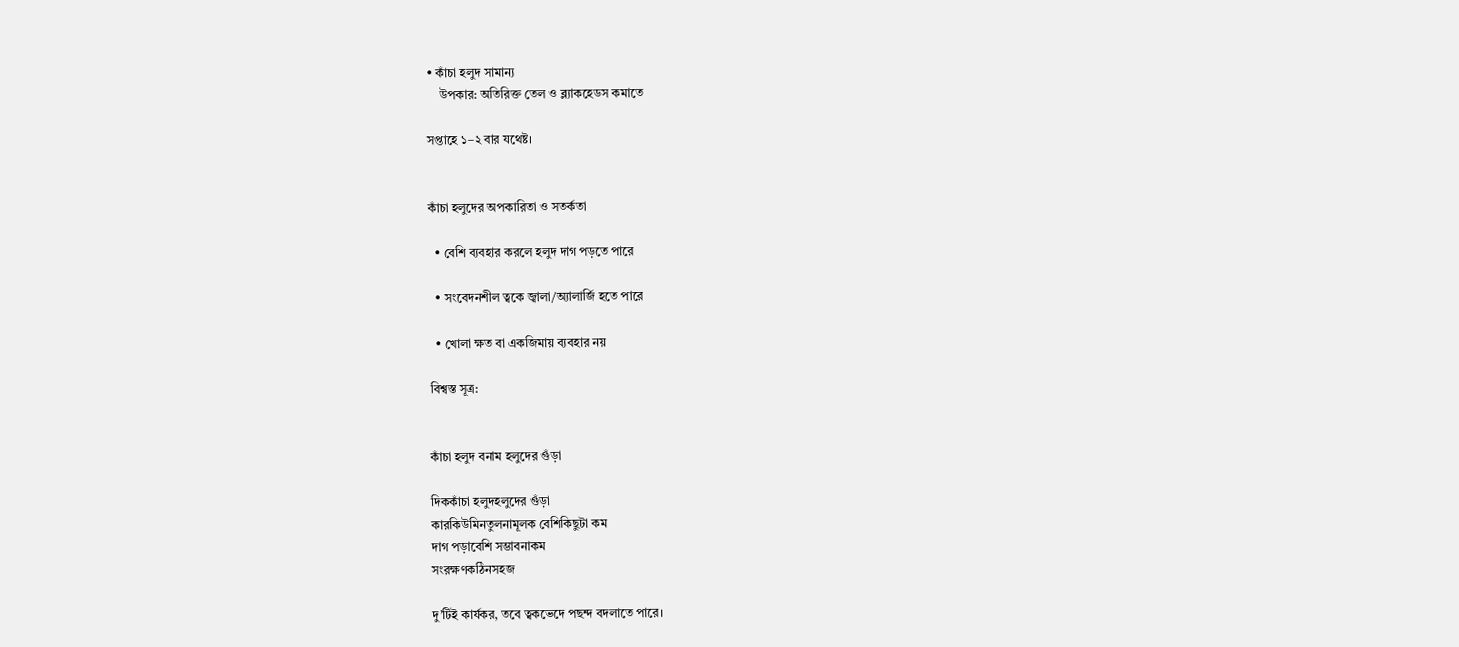• কাঁচা হলুদ সামান্য
    উপকার: অতিরিক্ত তেল ও ব্ল্যাকহেডস কমাতে

সপ্তাহে ১–২ বার যথেষ্ট।


কাঁচা হলুদের অপকারিতা ও সতর্কতা

  • বেশি ব্যবহার করলে হলুদ দাগ পড়তে পারে

  • সংবেদনশীল ত্বকে জ্বালা/অ্যালার্জি হতে পারে

  • খোলা ক্ষত বা একজিমায় ব্যবহার নয়

বিশ্বস্ত সূত্র:


কাঁচা হলুদ বনাম হলুদের গুঁড়া

দিককাঁচা হলুদহলুদের গুঁড়া
কারকিউমিনতুলনামূলক বেশিকিছুটা কম
দাগ পড়াবেশি সম্ভাবনাকম
সংরক্ষণকঠিনসহজ

দু’টিই কার্যকর, তবে ত্বকভেদে পছন্দ বদলাতে পারে।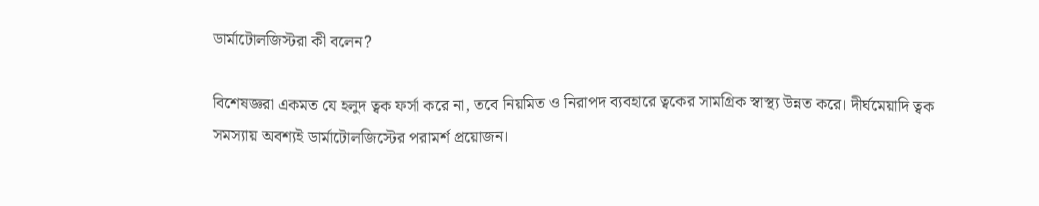ডার্মাটোলজিস্টরা কী বলেন?

বিশেষজ্ঞরা একমত যে হলুদ ত্বক ফর্সা করে না, তবে নিয়মিত ও নিরাপদ ব্যবহারে ত্বকের সামগ্রিক স্বাস্থ্য উন্নত করে। দীর্ঘমেয়াদি ত্বক সমস্যায় অবশ্যই ডার্মাটোলজিস্টের পরামর্শ প্রয়োজন।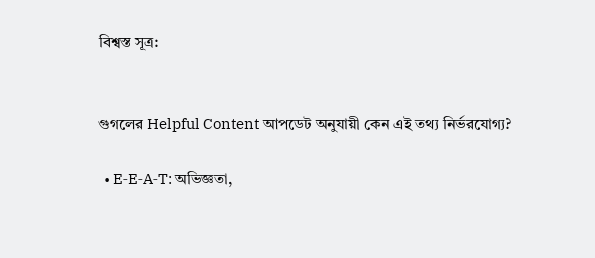বিশ্বস্ত সূত্র:


গুগলের Helpful Content আপডেট অনুযায়ী কেন এই তথ্য নির্ভরযোগ্য?

  • E‑E‑A‑T: অভিজ্ঞতা,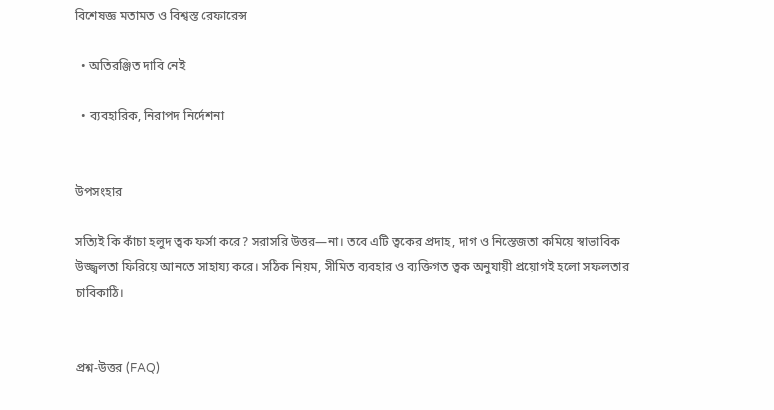বিশেষজ্ঞ মতামত ও বিশ্বস্ত রেফারেন্স

  • অতিরঞ্জিত দাবি নেই

  • ব্যবহারিক, নিরাপদ নির্দেশনা


উপসংহার

সত্যিই কি কাঁচা হলুদ ত্বক ফর্সা করে? সরাসরি উত্তর—না। তবে এটি ত্বকের প্রদাহ, দাগ ও নিস্তেজতা কমিয়ে স্বাভাবিক উজ্জ্বলতা ফিরিয়ে আনতে সাহায্য করে। সঠিক নিয়ম, সীমিত ব্যবহার ও ব্যক্তিগত ত্বক অনুযায়ী প্রয়োগই হলো সফলতার চাবিকাঠি।


প্রশ্ন‑উত্তর (FAQ)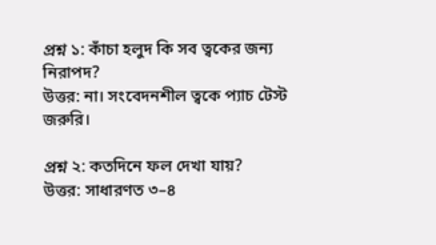প্রশ্ন ১: কাঁচা হলুদ কি সব ত্বকের জন্য নিরাপদ?
উত্তর: না। সংবেদনশীল ত্বকে প্যাচ টেস্ট জরুরি।

প্রশ্ন ২: কতদিনে ফল দেখা যায়?
উত্তর: সাধারণত ৩–৪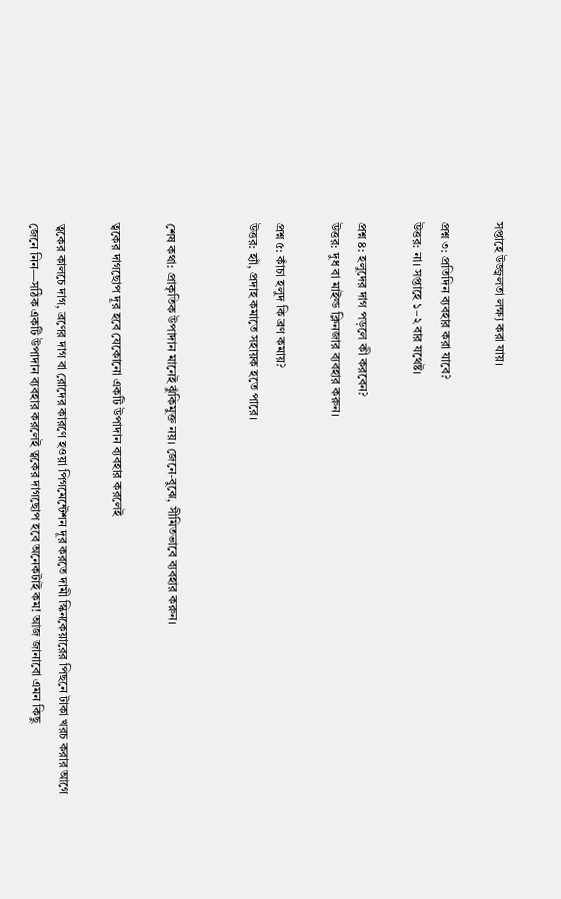সপ্তাহে উজ্জ্বলতা লক্ষ্য করা যায়।

প্রশ্ন ৩: প্রতিদিন ব্যবহার করা যাবে?
উত্তর: না। সপ্তাহে ১–২ বার যথেষ্ট।

প্রশ্ন ৪: হলুদের দাগ পড়লে কী করবেন?
উত্তর: দুধ বা মাইল্ড ক্লিনজার ব্যবহার করুন।

প্রশ্ন ৫: কাঁচা হলুদ কি ব্রণ কমায়?
উত্তর: হ্যাঁ, প্রদাহ কমাতে সহায়ক হতে পারে।


শেষ কথা: প্রাকৃতিক উপাদান মানেই ঝুঁকিমুক্ত নয়। জেনে‑বুঝে, সীমিতভাবে ব্যবহার করুন।

ত্বকের দাগছোপ দূর হবে যেকোনো একটি উপাদান ব্যবহার করলেই

ত্বকের কালচে দাগ, ব্রণের দাগ বা রোদের কারণে হওয়া পিগমেন্টেশন দূর করতে দামী স্কিনকেয়ারের পিছনে টাকা খরচ করার আগে জেনে নিন—সঠিক একটি উপাদান ব্যবহার করলেই ত্বকের দাগছোপ হবে অনেকটাই কম! আজ জানাবো এমন কিছু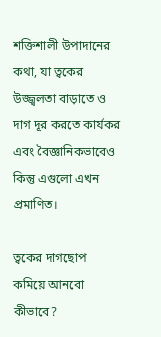শক্তিশালী উপাদানের কথা, যা ত্বকের উজ্জ্বলতা বাড়াতে ও দাগ দূর করতে কার্যকর এবং বৈজ্ঞানিকভাবেও কিন্তু এগুলো এখন প্রমাণিত।

ত্বকের দাগছোপ কমিয়ে আনবো কীভাবে?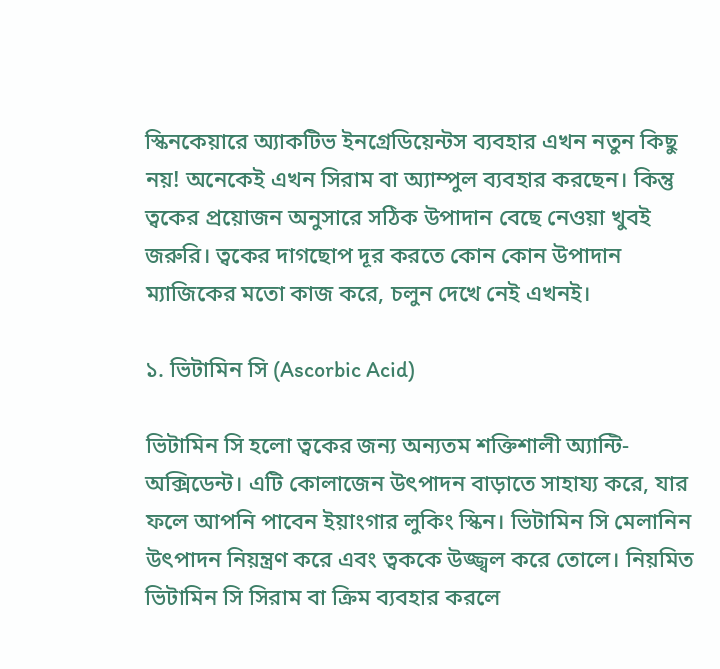স্কিনকেয়ারে অ্যাকটিভ ইনগ্রেডিয়েন্টস ব্যবহার এখন নতুন কিছু নয়! অনেকেই এখন সিরাম বা অ্যাম্পুল ব্যবহার করছেন। কিন্তু ত্বকের প্রয়োজন অনুসারে সঠিক উপাদান বেছে নেওয়া খুবই জরুরি। ত্বকের দাগছোপ দূর করতে কোন কোন উপাদান ম্যাজিকের মতো কাজ করে, চলুন দেখে নেই এখনই।

১. ভিটামিন সি (Ascorbic Acid)

ভিটামিন সি হলো ত্বকের জন্য অন্যতম শক্তিশালী অ্যান্টি-অক্সিডেন্ট। এটি কোলাজেন উৎপাদন বাড়াতে সাহায্য করে, যার ফলে আপনি পাবেন ইয়াংগার লুকিং স্কিন। ভিটামিন সি মেলানিন উৎপাদন নিয়ন্ত্রণ করে এবং ত্বককে উজ্জ্বল করে তোলে। নিয়মিত ভিটামিন সি সিরাম বা ক্রিম ব্যবহার করলে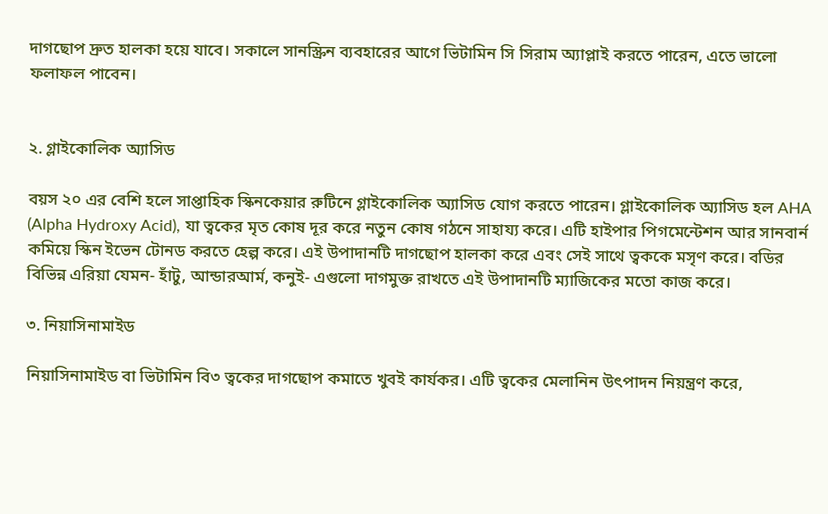দাগছোপ দ্রুত হালকা হয়ে যাবে। সকালে সানস্ক্রিন ব্যবহারের আগে ভিটামিন সি সিরাম অ্যাপ্লাই করতে পারেন, এতে ভালো ফলাফল পাবেন।


২. গ্লাইকোলিক অ্যাসিড

বয়স ২০ এর বেশি হলে সাপ্তাহিক স্কিনকেয়ার রুটিনে গ্লাইকোলিক অ্যাসিড যোগ করতে পারেন। গ্লাইকোলিক অ্যাসিড হল AHA (Alpha Hydroxy Acid), যা ত্বকের মৃত কোষ দূর করে নতুন কোষ গঠনে সাহায্য করে। এটি হাইপার পিগমেন্টেশন আর সানবার্ন কমিয়ে স্কিন ইভেন টোনড করতে হেল্প করে। এই উপাদানটি দাগছোপ হালকা করে এবং সেই সাথে ত্বককে মসৃণ করে। বডির বিভিন্ন এরিয়া যেমন- হাঁটু, আন্ডারআর্ম, কনুই- এগুলো দাগমুক্ত রাখতে এই উপাদানটি ম্যাজিকের মতো কাজ করে।

৩. নিয়াসিনামাইড

নিয়াসিনামাইড বা ভিটামিন বি৩ ত্বকের দাগছোপ কমাতে খুবই কার্যকর। এটি ত্বকের মেলানিন উৎপাদন নিয়ন্ত্রণ করে,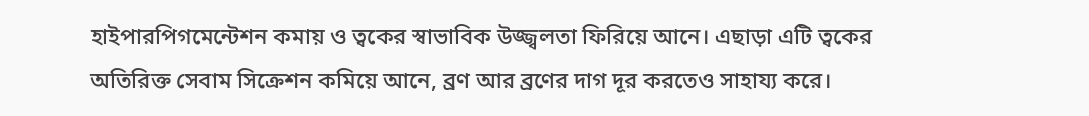হাইপারপিগমেন্টেশন কমায় ও ত্বকের স্বাভাবিক উজ্জ্বলতা ফিরিয়ে আনে। এছাড়া এটি ত্বকের অতিরিক্ত সেবাম সিক্রেশন কমিয়ে আনে, ব্রণ আর ব্রণের দাগ দূর করতেও সাহায্য করে।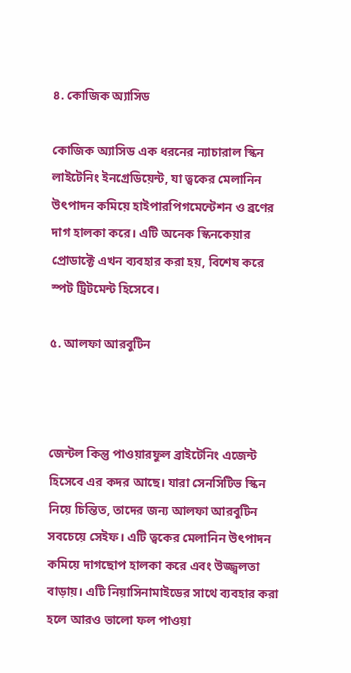৪. কোজিক অ্যাসিড

কোজিক অ্যাসিড এক ধরনের ন্যাচারাল স্কিন লাইটেনিং ইনগ্রেডিয়েন্ট, যা ত্বকের মেলানিন উৎপাদন কমিয়ে হাইপারপিগমেন্টেশন ও ব্রণের দাগ হালকা করে। এটি অনেক স্কিনকেয়ার প্রোডাক্টে এখন ব্যবহার করা হয়, বিশেষ করে স্পট ট্রিটমেন্ট হিসেবে।

৫. আলফা আরবুটিন



জেন্টল কিন্তু পাওয়ারফুল ব্রাইটেনিং এজেন্ট হিসেবে এর কদর আছে। যারা সেনসিটিভ স্কিন নিয়ে চিন্তিত, তাদের জন্য আলফা আরবুটিন সবচেয়ে সেইফ। এটি ত্বকের মেলানিন উৎপাদন কমিয়ে দাগছোপ হালকা করে এবং উজ্জ্বলতা বাড়ায়। এটি নিয়াসিনামাইডের সাথে ব্যবহার করা হলে আরও ভালো ফল পাওয়া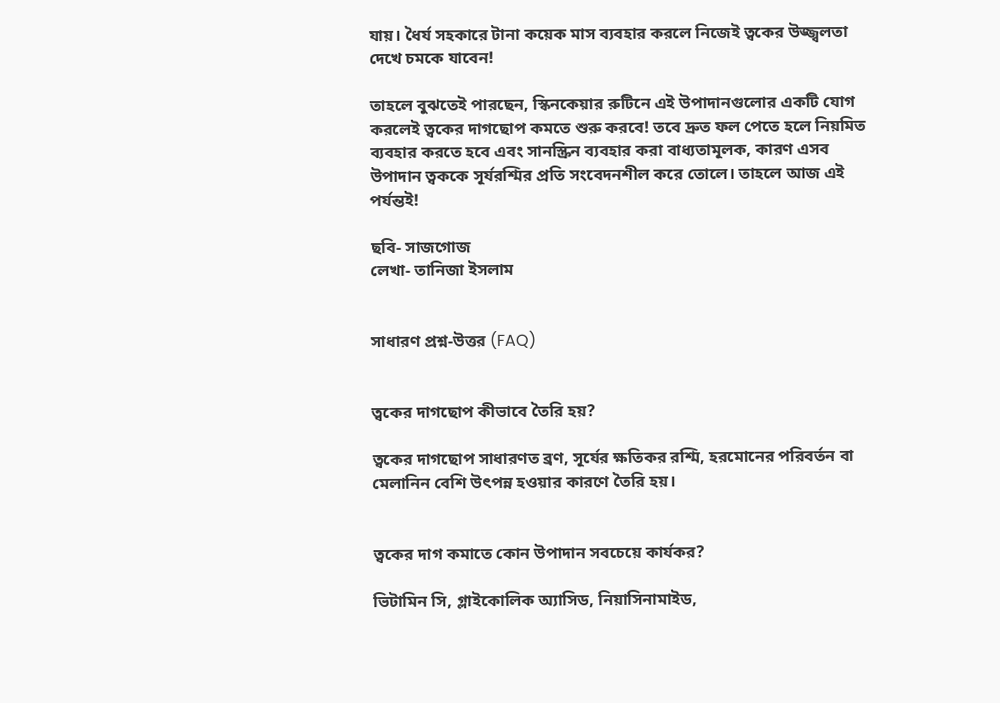যায়। ধৈর্য সহকারে টানা কয়েক মাস ব্যবহার করলে নিজেই ত্বকের উজ্জ্বলতা দেখে চমকে যাবেন!

তাহলে বুঝতেই পারছেন, স্কিনকেয়ার রুটিনে এই উপাদানগুলোর একটি যোগ করলেই ত্বকের দাগছোপ কমতে শুরু করবে! তবে দ্রুত ফল পেতে হলে নিয়মিত ব্যবহার করতে হবে এবং সানস্ক্রিন ব্যবহার করা বাধ্যতামূলক, কারণ এসব উপাদান ত্বককে সূর্যরশ্মির প্রতি সংবেদনশীল করে তোলে। তাহলে আজ এই পর্যন্তই!

ছবি- সাজগোজ
লেখা- তানিজা ইসলাম


সাধারণ প্রশ্ন-উত্তর (FAQ)


ত্বকের দাগছোপ কীভাবে তৈরি হয়?

ত্বকের দাগছোপ সাধারণত ব্রণ, সূর্যের ক্ষতিকর রশ্মি, হরমোনের পরিবর্তন বা মেলানিন বেশি উৎপন্ন হওয়ার কারণে তৈরি হয়।


ত্বকের দাগ কমাতে কোন উপাদান সবচেয়ে কার্যকর?

ভিটামিন সি, গ্লাইকোলিক অ্যাসিড, নিয়াসিনামাইড,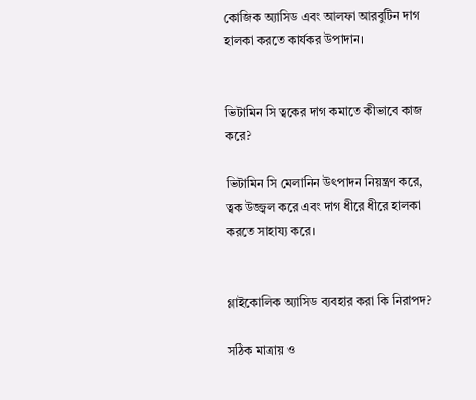কোজিক অ্যাসিড এবং আলফা আরবুটিন দাগ হালকা করতে কার্যকর উপাদান।


ভিটামিন সি ত্বকের দাগ কমাতে কীভাবে কাজ করে?

ভিটামিন সি মেলানিন উৎপাদন নিয়ন্ত্রণ করে, ত্বক উজ্জ্বল করে এবং দাগ ধীরে ধীরে হালকা করতে সাহায্য করে।


গ্লাইকোলিক অ্যাসিড ব্যবহার করা কি নিরাপদ?

সঠিক মাত্রায় ও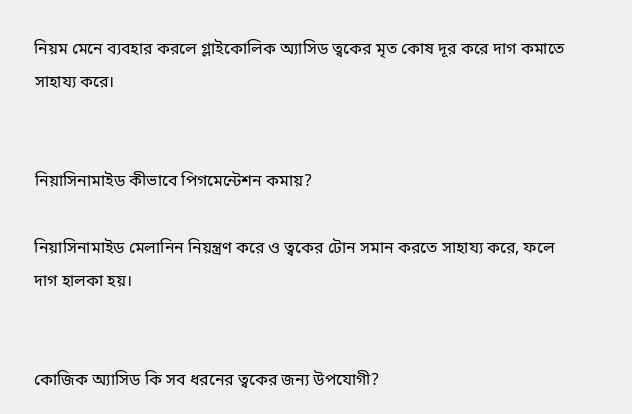নিয়ম মেনে ব্যবহার করলে গ্লাইকোলিক অ্যাসিড ত্বকের মৃত কোষ দূর করে দাগ কমাতে সাহায্য করে।


নিয়াসিনামাইড কীভাবে পিগমেন্টেশন কমায়?

নিয়াসিনামাইড মেলানিন নিয়ন্ত্রণ করে ও ত্বকের টোন সমান করতে সাহায্য করে, ফলে দাগ হালকা হয়।


কোজিক অ্যাসিড কি সব ধরনের ত্বকের জন্য উপযোগী?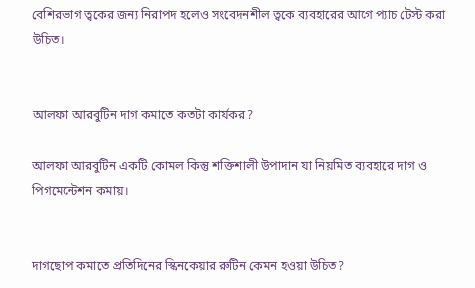বেশিরভাগ ত্বকের জন্য নিরাপদ হলেও সংবেদনশীল ত্বকে ব্যবহারের আগে প্যাচ টেস্ট করা উচিত।


আলফা আরবুটিন দাগ কমাতে কতটা কার্যকর?

আলফা আরবুটিন একটি কোমল কিন্তু শক্তিশালী উপাদান যা নিয়মিত ব্যবহারে দাগ ও পিগমেন্টেশন কমায়।


দাগছোপ কমাতে প্রতিদিনের স্কিনকেয়ার রুটিন কেমন হওয়া উচিত?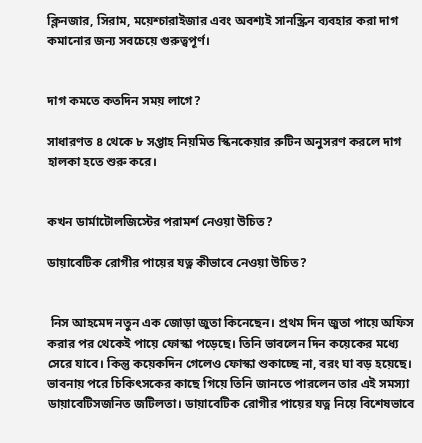ক্লিনজার, সিরাম, ময়েশ্চারাইজার এবং অবশ্যই সানস্ক্রিন ব্যবহার করা দাগ কমানোর জন্য সবচেয়ে গুরুত্বপূর্ণ।


দাগ কমতে কতদিন সময় লাগে?

সাধারণত ৪ থেকে ৮ সপ্তাহ নিয়মিত স্কিনকেয়ার রুটিন অনুসরণ করলে দাগ হালকা হতে শুরু করে।


কখন ডার্মাটোলজিস্টের পরামর্শ নেওয়া উচিত?

ডায়াবেটিক রোগীর পায়ের যত্ন কীভাবে নেওয়া উচিত?


 নিস আহমেদ নতুন এক জোড়া জুতা কিনেছেন। প্রথম দিন জুতা পায়ে অফিস করার পর থেকেই পায়ে ফোস্কা পড়েছে। তিনি ভাবলেন দিন কয়েকের মধ্যে সেরে যাবে। কিন্তু কয়েকদিন গেলেও ফোস্কা শুকাচ্ছে না, বরং ঘা বড় হয়েছে। ভাবনায় পরে চিকিৎসকের কাছে গিয়ে তিনি জানতে পারলেন তার এই সমস্যা ডায়াবেটিসজনিত জটিলতা। ডায়াবেটিক রোগীর পায়ের যত্ন নিয়ে বিশেষভাবে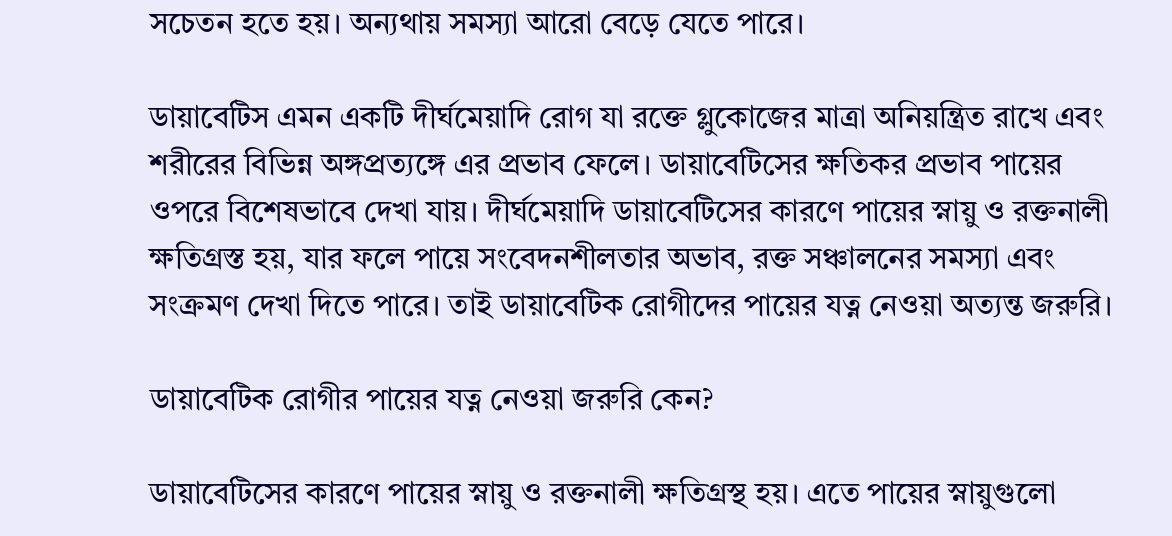সচেতন হতে হয়। অন্যথায় সমস্যা আরো বেড়ে যেতে পারে।

ডায়াবেটিস এমন একটি দীর্ঘমেয়াদি রোগ যা রক্তে গ্লুকোজের মাত্রা অনিয়ন্ত্রিত রাখে এবং শরীরের বিভিন্ন অঙ্গপ্রত্যঙ্গে এর প্রভাব ফেলে। ডায়াবেটিসের ক্ষতিকর প্রভাব পায়ের ওপরে বিশেষভাবে দেখা যায়। দীর্ঘমেয়াদি ডায়াবেটিসের কারণে পায়ের স্নায়ু ও রক্তনালী ক্ষতিগ্রস্ত হয়, যার ফলে পায়ে সংবেদনশীলতার অভাব, রক্ত সঞ্চালনের সমস্যা এবং সংক্রমণ দেখা দিতে পারে। তাই ডায়াবেটিক রোগীদের পায়ের যত্ন নেওয়া অত্যন্ত জরুরি।

ডায়াবেটিক রোগীর পায়ের যত্ন নেওয়া জরুরি কেন?

ডায়াবেটিসের কারণে পায়ের স্নায়ু ও রক্তনালী ক্ষতিগ্রস্থ হয়। এতে পায়ের স্নায়ুগুলো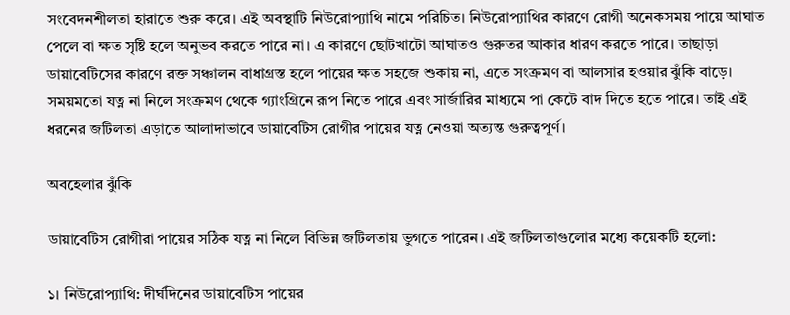সংবেদনশীলতা হারাতে শুরু করে। এই অবস্থাটি নিউরোপ্যাথি নামে পরিচিত। নিউরোপ্যাথির কারণে রোগী অনেকসময় পায়ে আঘাত পেলে বা ক্ষত সৃষ্টি হলে অনুভব করতে পারে না। এ কারণে ছোটখাটো আঘাতও গুরুতর আকার ধারণ করতে পারে। তাছাড়া ডায়াবেটিসের কারণে রক্ত সঞ্চালন বাধাগ্রস্ত হলে পায়ের ক্ষত সহজে শুকায় না, এতে সংক্রমণ বা আলসার হওয়ার ঝুঁকি বাড়ে। সময়মতো যত্ন না নিলে সংক্রমণ থেকে গ্যাংগ্রিনে রূপ নিতে পারে এবং সার্জারির মাধ্যমে পা কেটে বাদ দিতে হতে পারে। তাই এই ধরনের জটিলতা এড়াতে আলাদাভাবে ডায়াবেটিস রোগীর পায়ের যত্ন নেওয়া অত্যন্ত গুরুত্বপূর্ণ।

অবহেলার ঝুঁকি

ডায়াবেটিস রোগীরা পায়ের সঠিক যত্ন না নিলে বিভিন্ন জটিলতায় ভুগতে পারেন। এই জটিলতাগুলোর মধ্যে কয়েকটি হলো:

১। নিউরোপ্যাথি: দীর্ঘদিনের ডায়াবেটিস পায়ের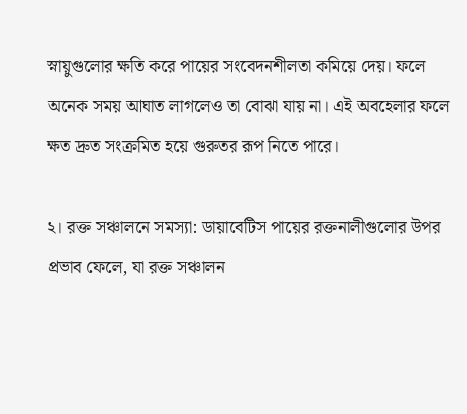স্নায়ুগুলোর ক্ষতি করে পায়ের সংবেদনশীলতা কমিয়ে দেয়। ফলে অনেক সময় আঘাত লাগলেও তা বোঝা যায় না। এই অবহেলার ফলে ক্ষত দ্রুত সংক্রমিত হয়ে গুরুতর রূপ নিতে পারে।

২। রক্ত সঞ্চালনে সমস্যা: ডায়াবেটিস পায়ের রক্তনালীগুলোর উপর প্রভাব ফেলে, যা রক্ত সঞ্চালন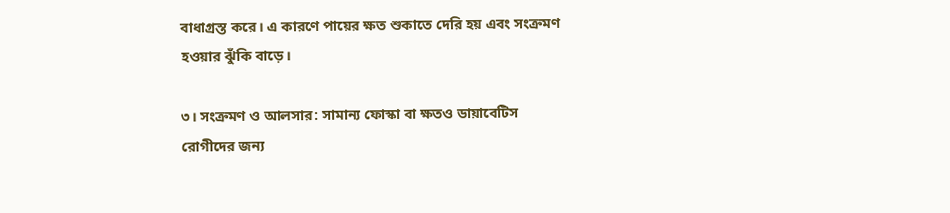বাধাগ্রস্ত করে। এ কারণে পায়ের ক্ষত শুকাতে দেরি হয় এবং সংক্রমণ হওয়ার ঝুঁকি বাড়ে।

৩। সংক্রমণ ও আলসার: সামান্য ফোস্কা বা ক্ষতও ডায়াবেটিস রোগীদের জন্য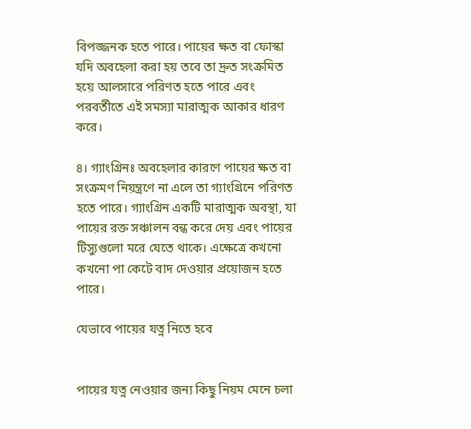বিপজ্জনক হতে পারে। পায়ের ক্ষত বা ফোস্কা যদি অবহেলা করা হয় তবে তা দ্রুত সংক্রমিত হয়ে আলসারে পরিণত হতে পারে এবং পরবর্তীতে এই সমস্যা মারাত্মক আকার ধারণ করে।

৪। গ্যাংগ্রিনঃ অবহেলার কারণে পায়ের ক্ষত বা সংক্রমণ নিয়ন্ত্রণে না এলে তা গ্যাংগ্রিনে পরিণত হতে পারে। গ্যাংগ্রিন একটি মারাত্মক অবস্থা, যা পায়ের রক্ত সঞ্চালন বন্ধ করে দেয় এবং পায়ের টিস্যুগুলো মরে যেতে থাকে। এক্ষেত্রে কখনো কখনো পা কেটে বাদ দেওয়ার প্রয়োজন হতে পারে।

যেভাবে পায়ের যত্ন নিতে হবে


পায়ের যত্ন নেওয়ার জন্য কিছু নিয়ম মেনে চলা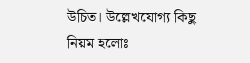উচিত। উল্লেখযোগ্য কিছু নিয়ম হলোঃ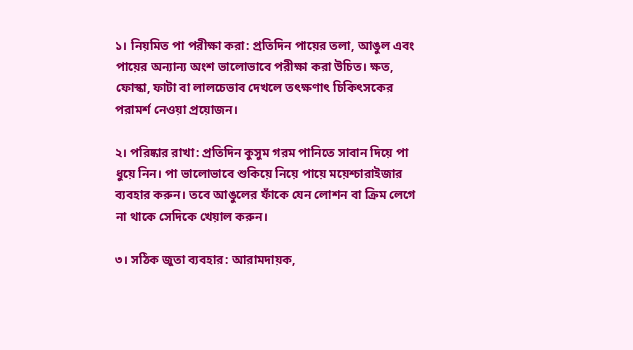১। নিয়মিত পা পরীক্ষা করা: প্রতিদিন পায়ের তলা, আঙুল এবং পায়ের অন্যান্য অংশ ভালোভাবে পরীক্ষা করা উচিত। ক্ষত, ফোস্কা, ফাটা বা লালচেভাব দেখলে তৎক্ষণাৎ চিকিৎসকের পরামর্শ নেওয়া প্রয়োজন।

২। পরিষ্কার রাখা: প্রতিদিন কুসুম গরম পানিতে সাবান দিয়ে পা ধুয়ে নিন। পা ভালোভাবে শুকিয়ে নিয়ে পায়ে ময়েশ্চারাইজার ব্যবহার করুন। তবে আঙুলের ফাঁকে যেন লোশন বা ক্রিম লেগে না থাকে সেদিকে খেয়াল করুন।

৩। সঠিক জুতা ব্যবহার: আরামদায়ক,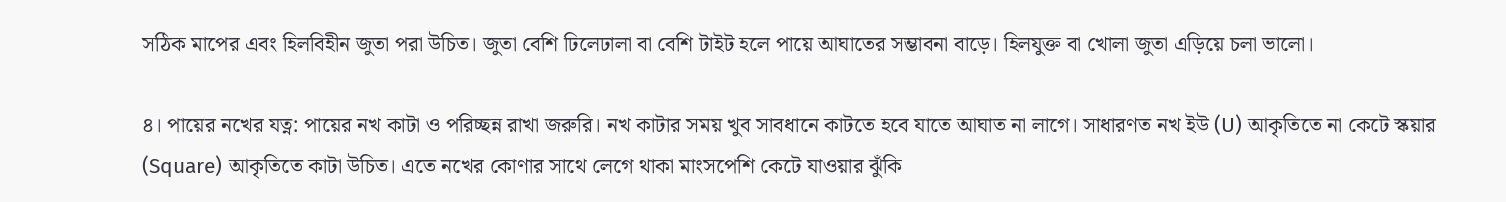সঠিক মাপের এবং হিলবিহীন জুতা পরা উচিত। জুতা বেশি ঢিলেঢালা বা বেশি টাইট হলে পায়ে আঘাতের সম্ভাবনা বাড়ে। হিলযুক্ত বা খোলা জুতা এড়িয়ে চলা ভালো।

৪। পায়ের নখের যত্ন: পায়ের নখ কাটা ও পরিচ্ছন্ন রাখা জরুরি। নখ কাটার সময় খুব সাবধানে কাটতে হবে যাতে আঘাত না লাগে। সাধারণত নখ ইউ (U) আকৃতিতে না কেটে স্কয়ার (Square) আকৃতিতে কাটা উচিত। এতে নখের কোণার সাথে লেগে থাকা মাংসপেশি কেটে যাওয়ার ঝুঁকি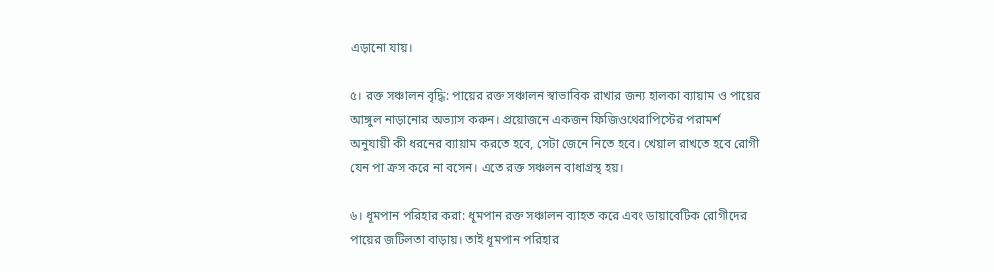এড়ানো যায়।

৫। রক্ত সঞ্চালন বৃদ্ধি: পায়ের রক্ত সঞ্চালন স্বাভাবিক রাখার জন্য হালকা ব্যায়াম ও পায়ের আঙ্গুল নাড়ানোর অভ্যাস করুন। প্রয়োজনে একজন ফিজিওথেরাপিস্টের পরামর্শ অনুযায়ী কী ধরনের ব্যায়াম করতে হবে, সেটা জেনে নিতে হবে। খেয়াল রাখতে হবে রোগী যেন পা ক্রস করে না বসেন। এতে রক্ত সঞ্চলন বাধাগ্রস্থ হয়।

৬। ধূমপান পরিহার করা: ধূমপান রক্ত সঞ্চালন ব্যাহত করে এবং ডায়াবেটিক রোগীদের পায়ের জটিলতা বাড়ায়। তাই ধূমপান পরিহার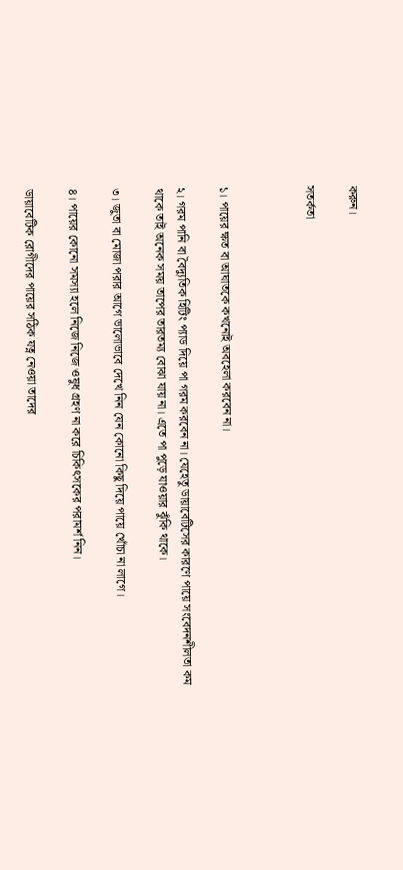করুন।

সতর্কতা



১। পায়ের ক্ষত বা আঘাতকে কখনোই অবহেলা করবেন না।

২। গরম পানি বা বৈদ্যুতিক হিটিং প্যাড দিয়ে পা গরম করবেন না। যেহেতু ডায়াবেটিসের কারণে পায়ে সংবেদনশীলতা কম থাকে তাই অনেক সময় তাপের তারতম্য বোঝা যায় না। এতে পা পুড়ে যাওয়ার ঝুঁকি থাকে।

৩। জুতা বা মোজা পরার আগে ভালোভাবে দেখে নিন যেন কোনো কিছু দিয়ে পায়ে খোঁচা না লাগে।

৪। পায়ের কোনো সমস্যা হলে নিজে নিজে ওষুধ গ্রহণ না করে চিকিৎসকের পরামর্শ নিন।

ডায়াবেটিক রোগীদের পায়ের সঠিক যত্ন নেওয়া তাদের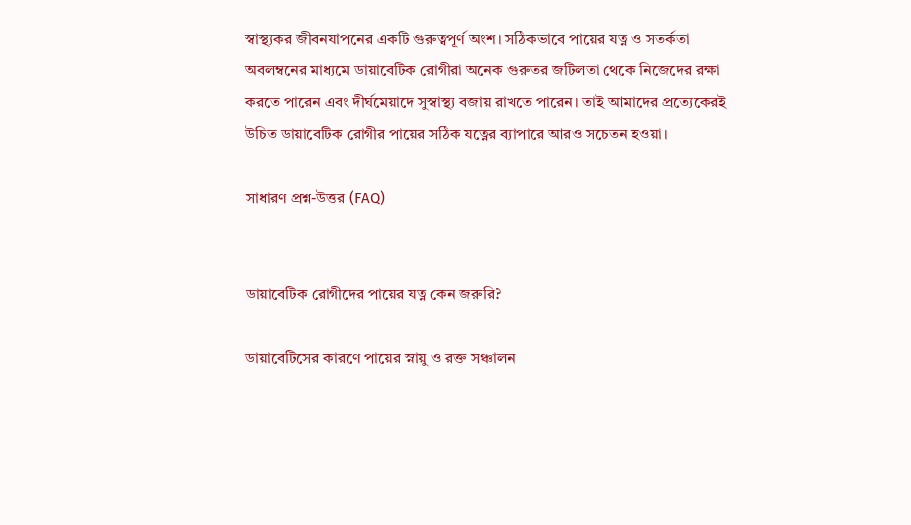স্বাস্থ্যকর জীবনযাপনের একটি গুরুত্বপূর্ণ অংশ। সঠিকভাবে পায়ের যত্ন ও সতর্কতা অবলম্বনের মাধ্যমে ডায়াবেটিক রোগীরা অনেক গুরুতর জটিলতা থেকে নিজেদের রক্ষা করতে পারেন এবং দীর্ঘমেয়াদে সুস্বাস্থ্য বজায় রাখতে পারেন। তাই আমাদের প্রত্যেকেরই উচিত ডায়াবেটিক রোগীর পায়ের সঠিক যত্নের ব্যাপারে আরও সচেতন হওয়া।

সাধারণ প্রশ্ন-উত্তর (FAQ)


ডায়াবেটিক রোগীদের পায়ের যত্ন কেন জরুরি?

ডায়াবেটিসের কারণে পায়ের স্নায়ু ও রক্ত সঞ্চালন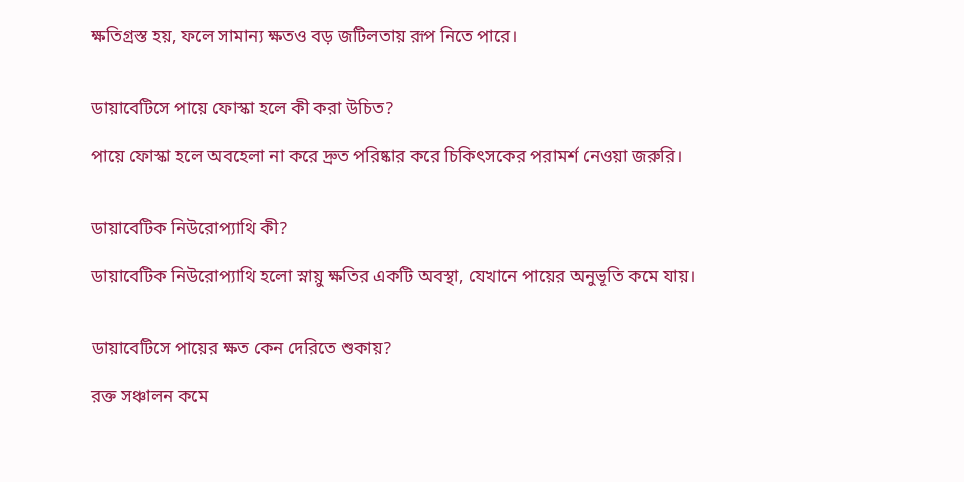ক্ষতিগ্রস্ত হয়, ফলে সামান্য ক্ষতও বড় জটিলতায় রূপ নিতে পারে।


ডায়াবেটিসে পায়ে ফোস্কা হলে কী করা উচিত?

পায়ে ফোস্কা হলে অবহেলা না করে দ্রুত পরিষ্কার করে চিকিৎসকের পরামর্শ নেওয়া জরুরি।


ডায়াবেটিক নিউরোপ্যাথি কী?

ডায়াবেটিক নিউরোপ্যাথি হলো স্নায়ু ক্ষতির একটি অবস্থা, যেখানে পায়ের অনুভূতি কমে যায়।


ডায়াবেটিসে পায়ের ক্ষত কেন দেরিতে শুকায়?

রক্ত সঞ্চালন কমে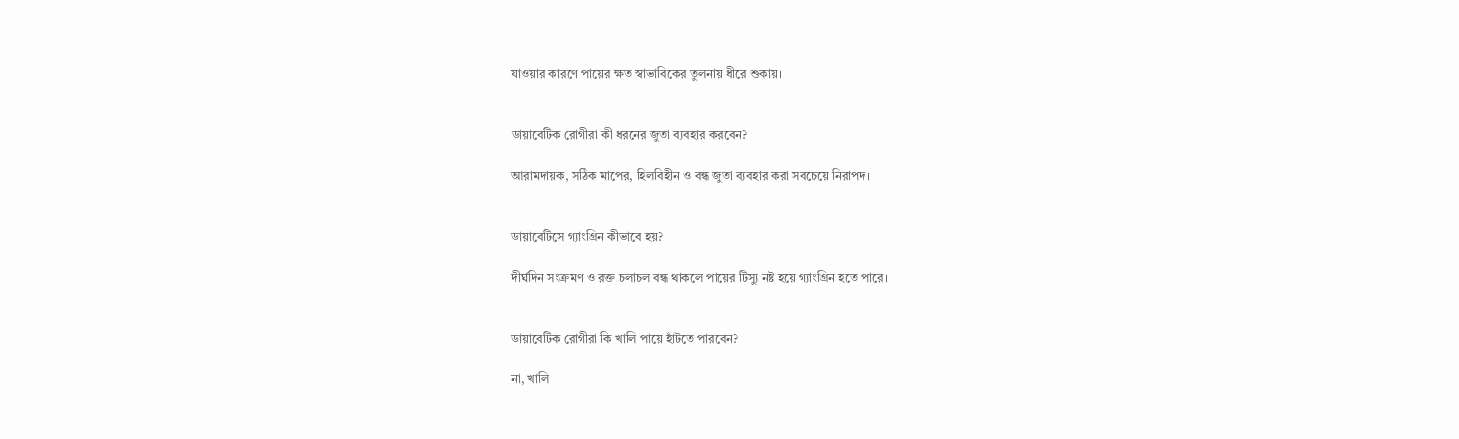যাওয়ার কারণে পায়ের ক্ষত স্বাভাবিকের তুলনায় ধীরে শুকায়।


ডায়াবেটিক রোগীরা কী ধরনের জুতা ব্যবহার করবেন?

আরামদায়ক, সঠিক মাপের, হিলবিহীন ও বন্ধ জুতা ব্যবহার করা সবচেয়ে নিরাপদ।


ডায়াবেটিসে গ্যাংগ্রিন কীভাবে হয়?

দীর্ঘদিন সংক্রমণ ও রক্ত চলাচল বন্ধ থাকলে পায়ের টিস্যু নষ্ট হয়ে গ্যাংগ্রিন হতে পারে।


ডায়াবেটিক রোগীরা কি খালি পায়ে হাঁটতে পারবেন?

না, খালি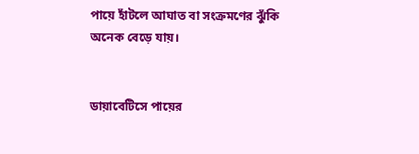পায়ে হাঁটলে আঘাত বা সংক্রমণের ঝুঁকি অনেক বেড়ে যায়।


ডায়াবেটিসে পায়ের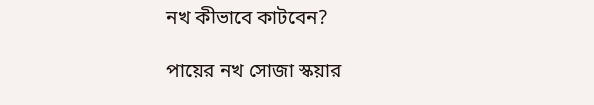নখ কীভাবে কাটবেন?

পায়ের নখ সোজা স্কয়ার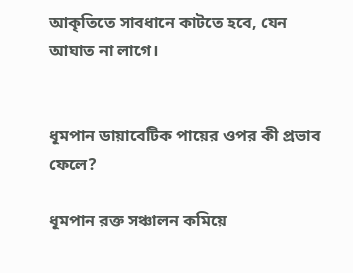আকৃতিতে সাবধানে কাটতে হবে, যেন আঘাত না লাগে।


ধূমপান ডায়াবেটিক পায়ের ওপর কী প্রভাব ফেলে?

ধূমপান রক্ত সঞ্চালন কমিয়ে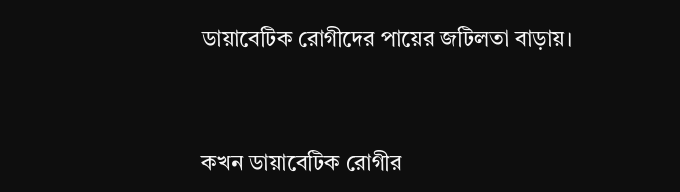ডায়াবেটিক রোগীদের পায়ের জটিলতা বাড়ায়।


কখন ডায়াবেটিক রোগীর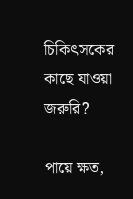চিকিৎসকের কাছে যাওয়া জরুরি?

পায়ে ক্ষত,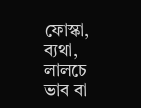ফোস্কা, ব্যথা, লালচে ভাব বা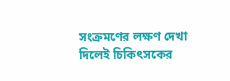সংক্রমণের লক্ষণ দেখা দিলেই চিকিৎসকের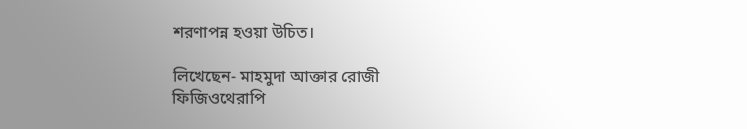শরণাপন্ন হওয়া উচিত।

লিখেছেন- মাহমুদা আক্তার রোজী
ফিজিওথেরাপি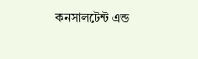কনসালটেন্ট এন্ড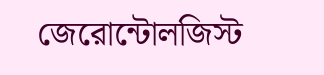জেরোন্টোলজিস্ট